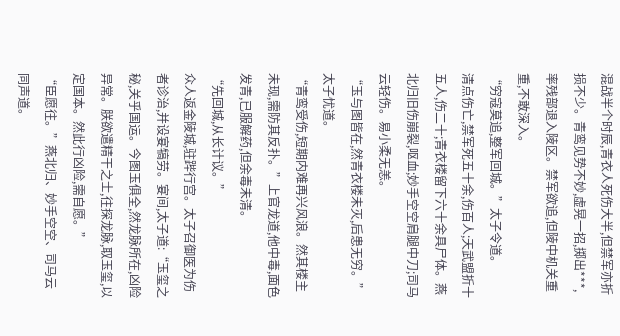混战半个时辰,青衣人死伤大半,但禁军亦折损不少。青鸾见势不妙,虚晃一招,掷出***,率残部退入陵区。禁军欲追,但陵中机关重重,不敢深入。
“穷寇莫追,整军回城。”太子令道。
清点伤亡,禁军死五十余,伤百人;天武盟折十五人,伤二十;青衣楼留下六十余具尸体。燕北归旧伤崩裂,呕血;妙手空空肩腿中刀;司马云轻伤。易小柔无恙。
“玉与图皆在,然青衣楼未灭,后患无穷。”太子忧道。
“青鸾受伤,短期内难再兴风浪。然其楼主未现,需防其反扑。”上官龙道,他中毒,面色发青,已服解药,但余毒未清。
“先回城,从长计议。”
众人返金陵城,驻跸行宫。太子召御医为伤者诊治,并设宴犒劳。宴间,太子道:“玉玺之秘,关乎国运。今图玉俱全,然龙脉所在,凶险异常。朕欲遣精干之士,往探龙脉,取玉玺,以定国本。然此行凶险,需自愿。”
“臣愿往。”燕北归、妙手空空、司马云同声道。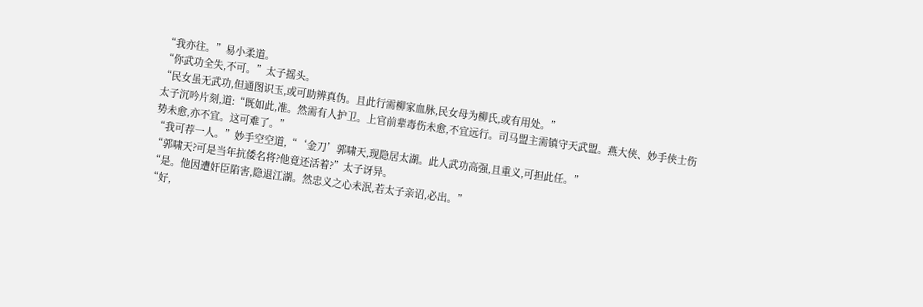“我亦往。”易小柔道。
“你武功全失,不可。”太子摇头。
“民女虽无武功,但通图识玉,或可助辨真伪。且此行需柳家血脉,民女母为柳氏,或有用处。”
太子沉吟片刻,道:“既如此,准。然需有人护卫。上官前辈毒伤未愈,不宜远行。司马盟主需镇守天武盟。燕大侠、妙手侠士伤势未愈,亦不宜。这可难了。”
“我可荐一人。”妙手空空道,“‘金刀’郭啸天,现隐居太湖。此人武功高强,且重义,可担此任。”
“郭啸天?可是当年抗倭名将?他竟还活着?”太子讶异。
“是。他因遭奸臣陷害,隐退江湖。然忠义之心未泯,若太子亲诏,必出。”
“好,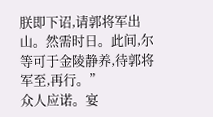朕即下诏,请郭将军出山。然需时日。此间,尔等可于金陵静养,待郭将军至,再行。”
众人应诺。宴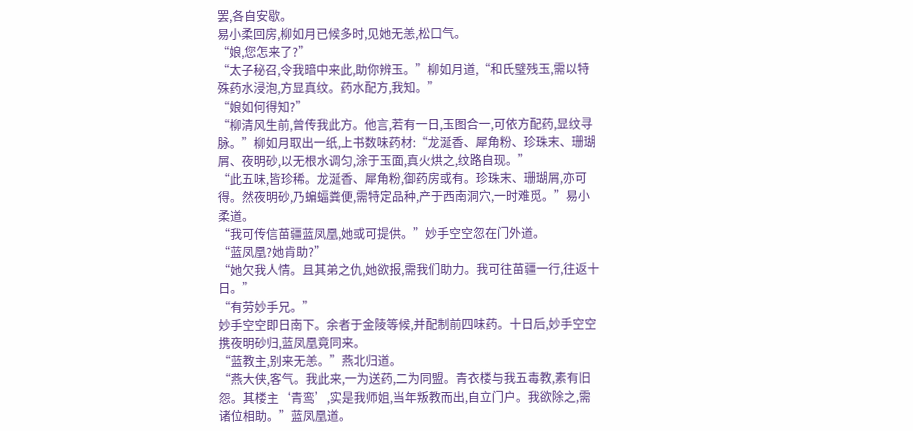罢,各自安歇。
易小柔回房,柳如月已候多时,见她无恙,松口气。
“娘,您怎来了?”
“太子秘召,令我暗中来此,助你辨玉。”柳如月道,“和氏璧残玉,需以特殊药水浸泡,方显真纹。药水配方,我知。”
“娘如何得知?”
“柳清风生前,曾传我此方。他言,若有一日,玉图合一,可依方配药,显纹寻脉。”柳如月取出一纸,上书数味药材:“龙涎香、犀角粉、珍珠末、珊瑚屑、夜明砂,以无根水调匀,涂于玉面,真火烘之,纹路自现。”
“此五味,皆珍稀。龙涎香、犀角粉,御药房或有。珍珠末、珊瑚屑,亦可得。然夜明砂,乃蝙蝠粪便,需特定品种,产于西南洞穴,一时难觅。”易小柔道。
“我可传信苗疆蓝凤凰,她或可提供。”妙手空空忽在门外道。
“蓝凤凰?她肯助?”
“她欠我人情。且其弟之仇,她欲报,需我们助力。我可往苗疆一行,往返十日。”
“有劳妙手兄。”
妙手空空即日南下。余者于金陵等候,并配制前四味药。十日后,妙手空空携夜明砂归,蓝凤凰竟同来。
“蓝教主,别来无恙。”燕北归道。
“燕大侠,客气。我此来,一为送药,二为同盟。青衣楼与我五毒教,素有旧怨。其楼主‘青鸾’,实是我师姐,当年叛教而出,自立门户。我欲除之,需诸位相助。”蓝凤凰道。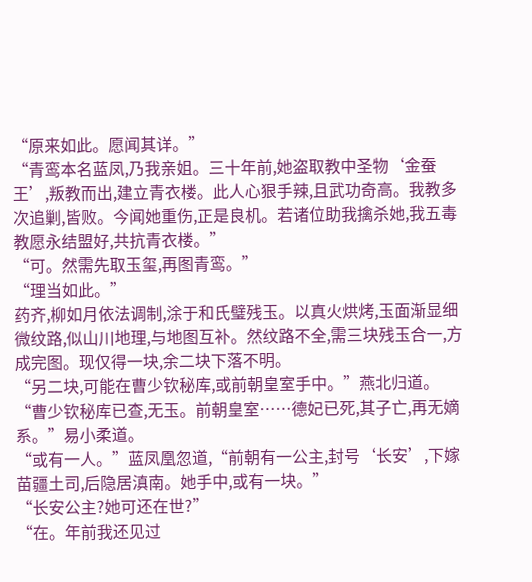“原来如此。愿闻其详。”
“青鸾本名蓝凤,乃我亲姐。三十年前,她盗取教中圣物‘金蚕王’,叛教而出,建立青衣楼。此人心狠手辣,且武功奇高。我教多次追剿,皆败。今闻她重伤,正是良机。若诸位助我擒杀她,我五毒教愿永结盟好,共抗青衣楼。”
“可。然需先取玉玺,再图青鸾。”
“理当如此。”
药齐,柳如月依法调制,涂于和氏璧残玉。以真火烘烤,玉面渐显细微纹路,似山川地理,与地图互补。然纹路不全,需三块残玉合一,方成完图。现仅得一块,余二块下落不明。
“另二块,可能在曹少钦秘库,或前朝皇室手中。”燕北归道。
“曹少钦秘库已查,无玉。前朝皇室……德妃已死,其子亡,再无嫡系。”易小柔道。
“或有一人。”蓝凤凰忽道,“前朝有一公主,封号‘长安’,下嫁苗疆土司,后隐居滇南。她手中,或有一块。”
“长安公主?她可还在世?”
“在。年前我还见过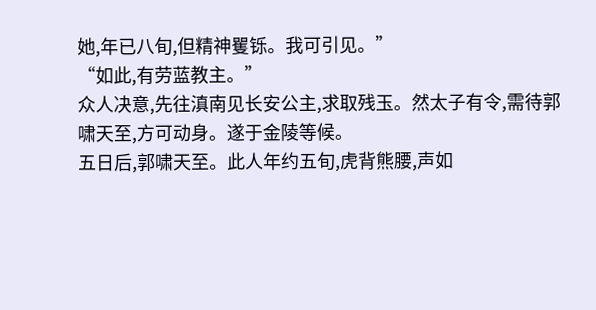她,年已八旬,但精神矍铄。我可引见。”
“如此,有劳蓝教主。”
众人决意,先往滇南见长安公主,求取残玉。然太子有令,需待郭啸天至,方可动身。遂于金陵等候。
五日后,郭啸天至。此人年约五旬,虎背熊腰,声如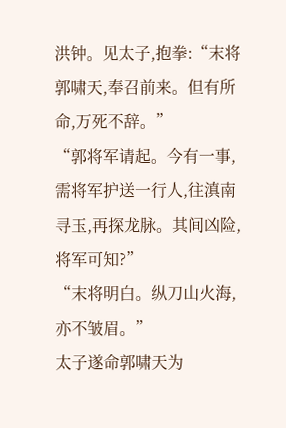洪钟。见太子,抱拳:“末将郭啸天,奉召前来。但有所命,万死不辞。”
“郭将军请起。今有一事,需将军护送一行人,往滇南寻玉,再探龙脉。其间凶险,将军可知?”
“末将明白。纵刀山火海,亦不皱眉。”
太子遂命郭啸天为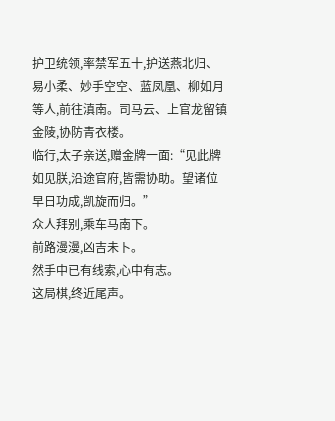护卫统领,率禁军五十,护送燕北归、易小柔、妙手空空、蓝凤凰、柳如月等人,前往滇南。司马云、上官龙留镇金陵,协防青衣楼。
临行,太子亲送,赠金牌一面:“见此牌如见朕,沿途官府,皆需协助。望诸位早日功成,凯旋而归。”
众人拜别,乘车马南下。
前路漫漫,凶吉未卜。
然手中已有线索,心中有志。
这局棋,终近尾声。